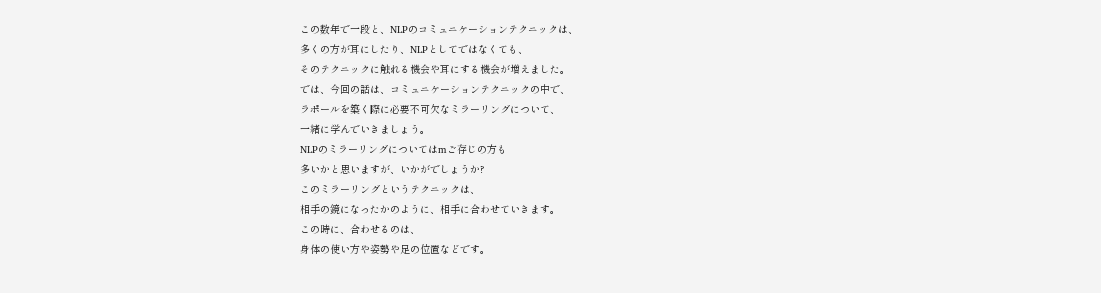この数年で一段と、NLPのコミュニケーションテクニックは、
多くの方が耳にしたり、NLPとしてではなくても、
そのテクニックに触れる機会や耳にする機会が増えました。
では、今回の話は、コミュニケーションテクニックの中で、
ラポールを築く際に必要不可欠なミラーリングについて、
一緒に学んでいきましょう。
NLPのミラーリングについてはmご存じの方も
多いかと思いますが、いかがでしょうか?
このミラーリングというテクニックは、
相手の鏡になったかのように、相手に合わせていきます。
この時に、合わせるのは、
身体の使い方や姿勢や足の位置などです。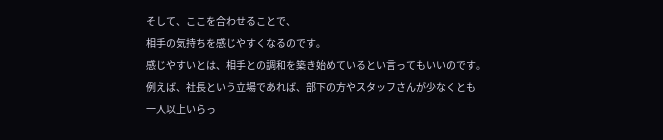そして、ここを合わせることで、
相手の気持ちを感じやすくなるのです。
感じやすいとは、相手との調和を築き始めているとい言ってもいいのです。
例えば、社長という立場であれば、部下の方やスタッフさんが少なくとも
一人以上いらっ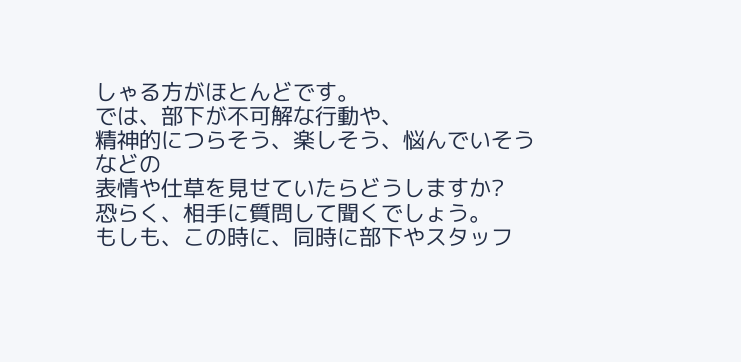しゃる方がほとんどです。
では、部下が不可解な行動や、
精神的につらそう、楽しそう、悩んでいそうなどの
表情や仕草を見せていたらどうしますか?
恐らく、相手に質問して聞くでしょう。
もしも、この時に、同時に部下やスタッフ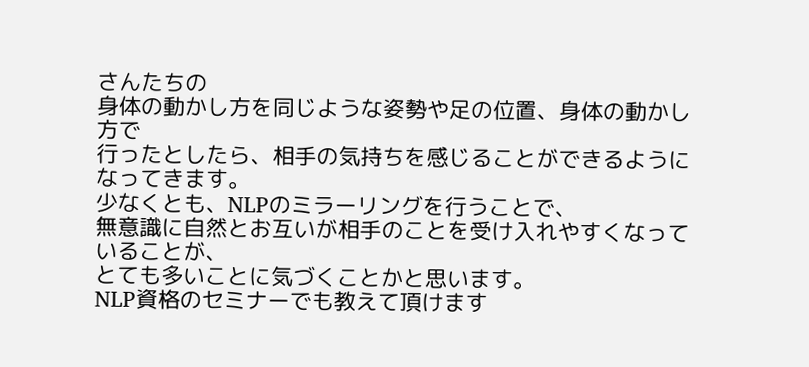さんたちの
身体の動かし方を同じような姿勢や足の位置、身体の動かし方で
行ったとしたら、相手の気持ちを感じることができるようになってきます。
少なくとも、NLPのミラーリングを行うことで、
無意識に自然とお互いが相手のことを受け入れやすくなっていることが、
とても多いことに気づくことかと思います。
NLP資格のセミナーでも教えて頂けます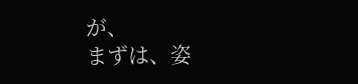が、
まずは、姿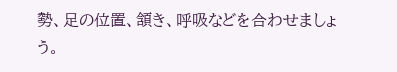勢、足の位置、頷き、呼吸などを合わせましょう。